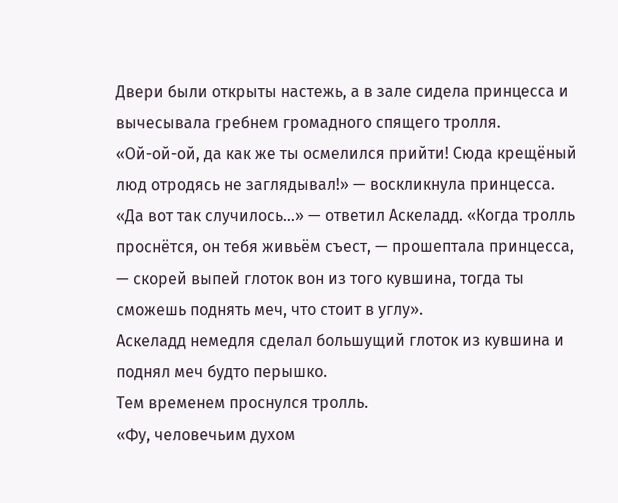Двери были открыты настежь, а в зале сидела принцесса и вычесывала гребнем громадного спящего тролля.
«Ой-ой-ой, да как же ты осмелился прийти! Сюда крещёный люд отродясь не заглядывал!» — воскликнула принцесса.
«Да вот так случилось…» — ответил Аскеладд. «Когда тролль проснётся, он тебя живьём съест, — прошептала принцесса, — скорей выпей глоток вон из того кувшина, тогда ты сможешь поднять меч, что стоит в углу».
Аскеладд немедля сделал большущий глоток из кувшина и поднял меч будто перышко.
Тем временем проснулся тролль.
«Фу, человечьим духом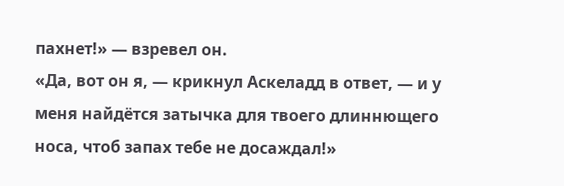пахнет!» — взревел он.
«Да, вот он я, — крикнул Аскеладд в ответ, — и у меня найдётся затычка для твоего длиннющего носа, чтоб запах тебе не досаждал!»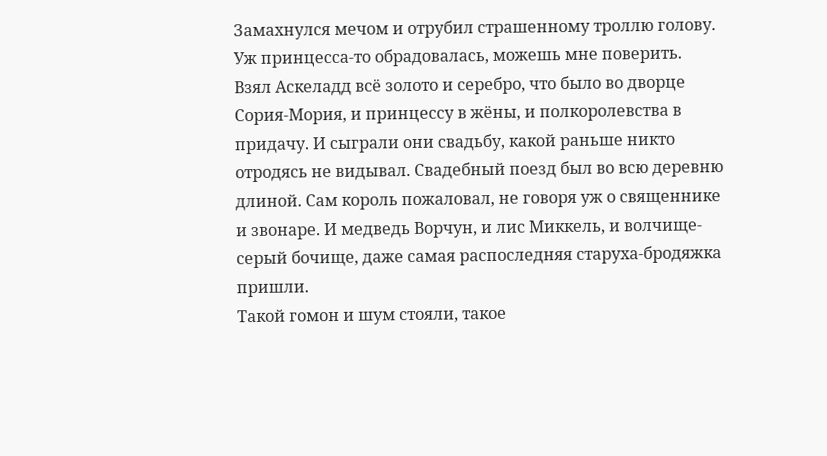Замахнулся мечом и отрубил страшенному троллю голову. Уж принцесса-то обрадовалась, можешь мне поверить.
Взял Аскеладд всё золото и серебро, что было во дворце Сория-Мория, и принцессу в жёны, и полкоролевства в придачу. И сыграли они свадьбу, какой раньше никто отродясь не видывал. Свадебный поезд был во всю деревню длиной. Сам король пожаловал, не говоря уж о священнике и звонаре. И медведь Ворчун, и лис Миккель, и волчище-серый бочище, даже самая распоследняя старуха-бродяжка пришли.
Такой гомон и шум стояли, такое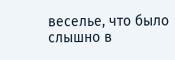веселье, что было слышно в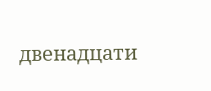двенадцати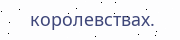королевствах.